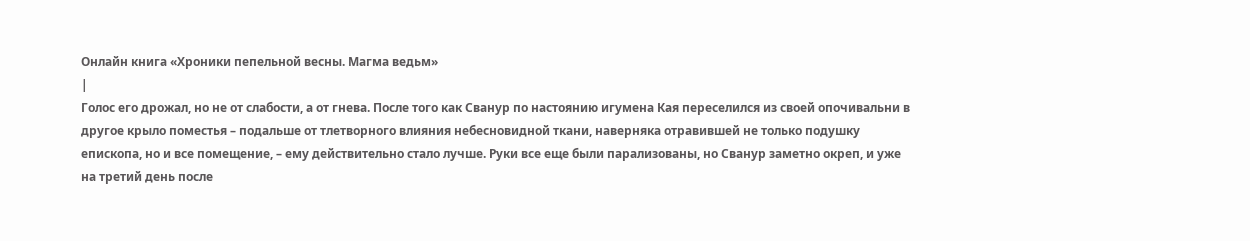Онлайн книга «Хроники пепельной весны. Магма ведьм»
|
Голос его дрожал, но не от слабости, а от гнева. После того как Сванур по настоянию игумена Кая переселился из своей опочивальни в другое крыло поместья – подальше от тлетворного влияния небесновидной ткани, наверняка отравившей не только подушку епископа, но и все помещение, – ему действительно стало лучше. Руки все еще были парализованы, но Сванур заметно окреп, и уже на третий день после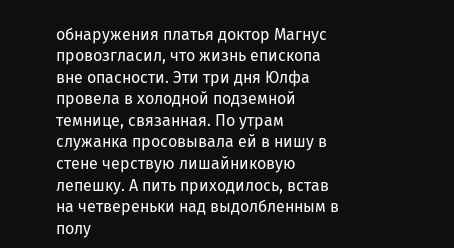обнаружения платья доктор Магнус провозгласил, что жизнь епископа вне опасности. Эти три дня Юлфа провела в холодной подземной темнице, связанная. По утрам служанка просовывала ей в нишу в стене черствую лишайниковую лепешку. А пить приходилось, встав на четвереньки над выдолбленным в полу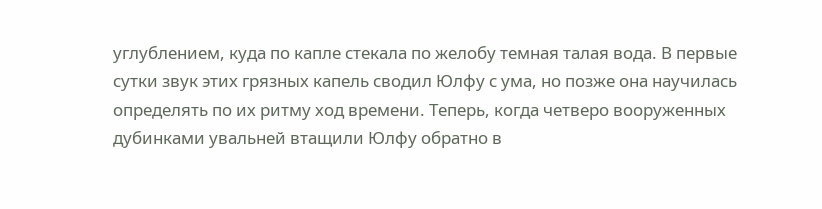углублением, куда по капле стекала по желобу темная талая вода. В первые сутки звук этих грязных капель сводил Юлфу с ума, но позже она научилась определять по их ритму ход времени. Теперь, когда четверо вооруженных дубинками увальней втащили Юлфу обратно в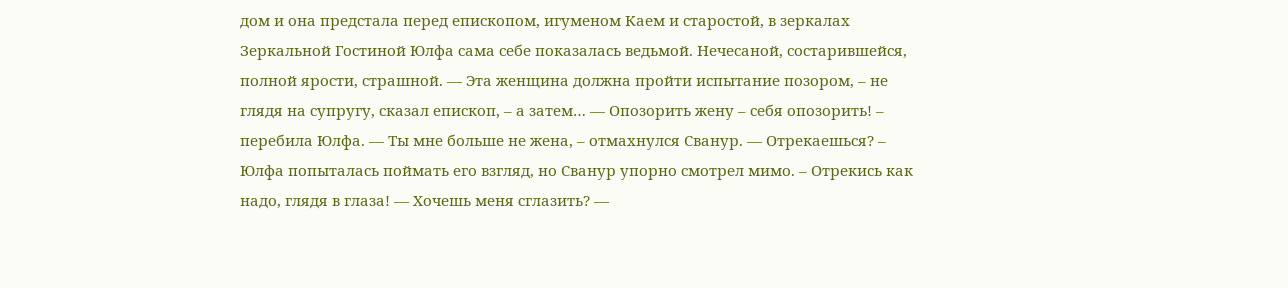дом и она предстала перед епископом, игуменом Каем и старостой, в зеркалах Зеркальной Гостиной Юлфа сама себе показалась ведьмой. Нечесаной, состарившейся, полной ярости, страшной. — Эта женщина должна пройти испытание позором, – не глядя на супругу, сказал епископ, – а затем… — Опозорить жену – себя опозорить! – перебила Юлфа. — Ты мне больше не жена, – отмахнулся Сванур. — Отрекаешься? – Юлфа попыталась поймать его взгляд, но Сванур упорно смотрел мимо. – Отрекись как надо, глядя в глаза! — Хочешь меня сглазить? —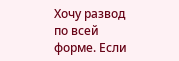Хочу развод по всей форме. Если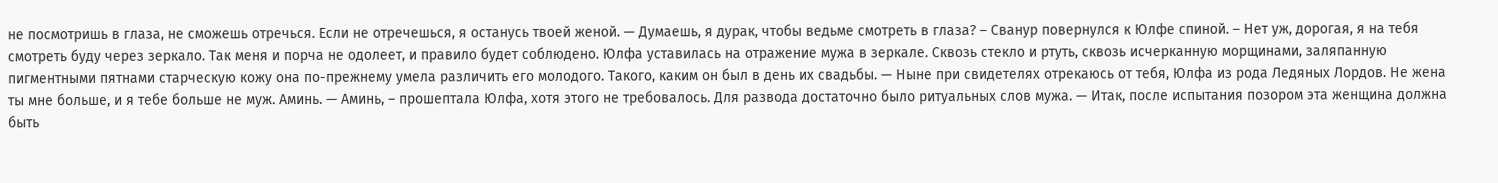не посмотришь в глаза, не сможешь отречься. Если не отречешься, я останусь твоей женой. — Думаешь, я дурак, чтобы ведьме смотреть в глаза? – Сванур повернулся к Юлфе спиной. – Нет уж, дорогая, я на тебя смотреть буду через зеркало. Так меня и порча не одолеет, и правило будет соблюдено. Юлфа уставилась на отражение мужа в зеркале. Сквозь стекло и ртуть, сквозь исчерканную морщинами, заляпанную пигментными пятнами старческую кожу она по-прежнему умела различить его молодого. Такого, каким он был в день их свадьбы. — Ныне при свидетелях отрекаюсь от тебя, Юлфа из рода Ледяных Лордов. Не жена ты мне больше, и я тебе больше не муж. Аминь. — Аминь, – прошептала Юлфа, хотя этого не требовалось. Для развода достаточно было ритуальных слов мужа. — Итак, после испытания позором эта женщина должна быть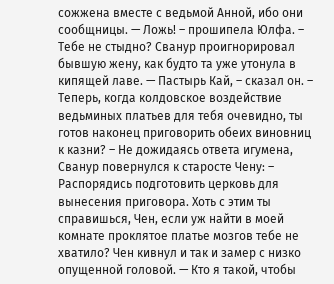сожжена вместе с ведьмой Анной, ибо они сообщницы. — Ложь! – прошипела Юлфа. – Тебе не стыдно? Сванур проигнорировал бывшую жену, как будто та уже утонула в кипящей лаве. — Пастырь Кай, – сказал он. – Теперь, когда колдовское воздействие ведьминых платьев для тебя очевидно, ты готов наконец приговорить обеих виновниц к казни? – Не дожидаясь ответа игумена, Сванур повернулся к старосте Чену: – Распорядись подготовить церковь для вынесения приговора. Хоть с этим ты справишься, Чен, если уж найти в моей комнате проклятое платье мозгов тебе не хватило? Чен кивнул и так и замер с низко опущенной головой. — Кто я такой, чтобы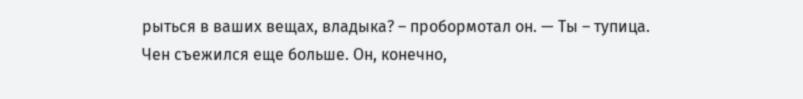рыться в ваших вещах, владыка? – пробормотал он. — Ты – тупица. Чен съежился еще больше. Он, конечно,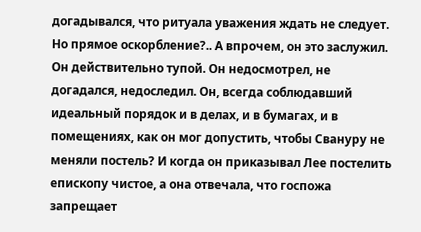догадывался, что ритуала уважения ждать не следует. Но прямое оскорбление?.. А впрочем, он это заслужил. Он действительно тупой. Он недосмотрел, не догадался, недоследил. Он, всегда соблюдавший идеальный порядок и в делах, и в бумагах, и в помещениях, как он мог допустить, чтобы Свануру не меняли постель? И когда он приказывал Лее постелить епископу чистое, а она отвечала, что госпожа запрещает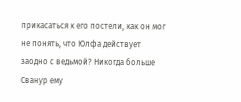прикасаться к его постели, как он мог не понять, что Юлфа действует заодно с ведьмой? Никогда больше Сванур ему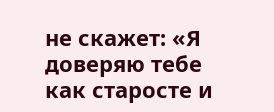не скажет: «Я доверяю тебе как старосте и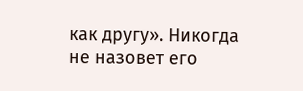как другу». Никогда не назовет его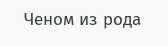Ченом из рода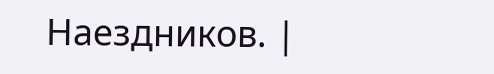Наездников. |